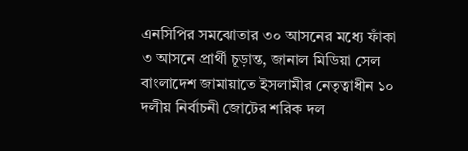এনসিপির সমঝোতার ৩০ আসনের মধ্যে ফাঁকা ৩ আসনে প্রার্থী চূড়ান্ত, জানাল মিডিয়া সেল
বাংলাদেশ জামায়াতে ইসলামীর নেতৃত্বাধীন ১০ দলীয় নির্বাচনী জোটের শরিক দল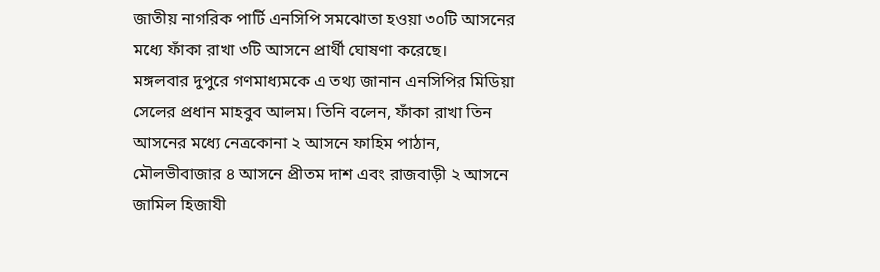জাতীয় নাগরিক পার্টি এনসিপি সমঝোতা হওয়া ৩০টি আসনের মধ্যে ফাঁকা রাখা ৩টি আসনে প্রার্থী ঘোষণা করেছে।
মঙ্গলবার দুপুরে গণমাধ্যমকে এ তথ্য জানান এনসিপির মিডিয়া সেলের প্রধান মাহবুব আলম। তিনি বলেন, ফাঁকা রাখা তিন আসনের মধ্যে নেত্রকোনা ২ আসনে ফাহিম পাঠান, মৌলভীবাজার ৪ আসনে প্রীতম দাশ এবং রাজবাড়ী ২ আসনে জামিল হিজাযী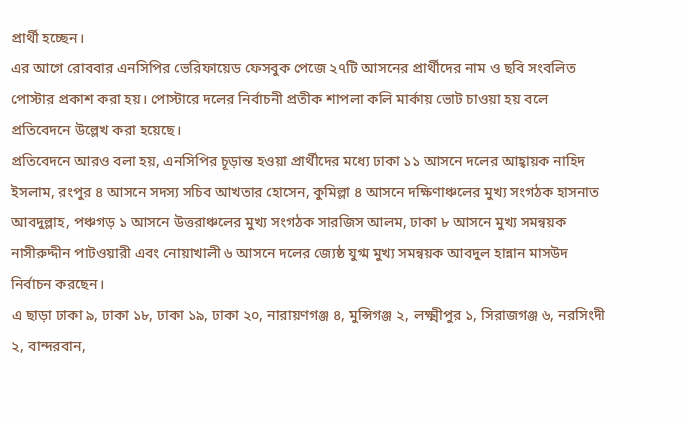প্রার্থী হচ্ছেন।
এর আগে রোববার এনসিপির ভেরিফায়েড ফেসবুক পেজে ২৭টি আসনের প্রার্থীদের নাম ও ছবি সংবলিত পোস্টার প্রকাশ করা হয়। পোস্টারে দলের নির্বাচনী প্রতীক শাপলা কলি মার্কায় ভোট চাওয়া হয় বলে প্রতিবেদনে উল্লেখ করা হয়েছে।
প্রতিবেদনে আরও বলা হয়, এনসিপির চূড়ান্ত হওয়া প্রার্থীদের মধ্যে ঢাকা ১১ আসনে দলের আহ্বায়ক নাহিদ ইসলাম, রংপুর ৪ আসনে সদস্য সচিব আখতার হোসেন, কুমিল্লা ৪ আসনে দক্ষিণাঞ্চলের মুখ্য সংগঠক হাসনাত আবদুল্লাহ, পঞ্চগড় ১ আসনে উত্তরাঞ্চলের মুখ্য সংগঠক সারজিস আলম, ঢাকা ৮ আসনে মুখ্য সমন্বয়ক নাসীরুদ্দীন পাটওয়ারী এবং নোয়াখালী ৬ আসনে দলের জ্যেষ্ঠ যুগ্ম মুখ্য সমন্বয়ক আবদুল হান্নান মাসউদ নির্বাচন করছেন।
এ ছাড়া ঢাকা ৯, ঢাকা ১৮, ঢাকা ১৯, ঢাকা ২০, নারায়ণগঞ্জ ৪, মুন্সিগঞ্জ ২, লক্ষ্মীপুর ১, সিরাজগঞ্জ ৬, নরসিংদী ২, বান্দরবান,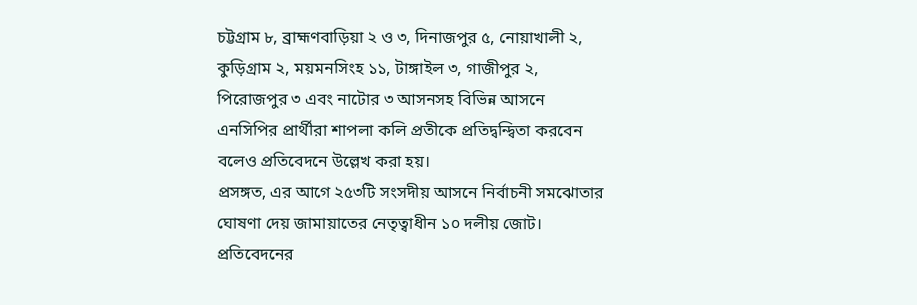চট্টগ্রাম ৮, ব্রাহ্মণবাড়িয়া ২ ও ৩, দিনাজপুর ৫, নোয়াখালী ২, কুড়িগ্রাম ২, ময়মনসিংহ ১১, টাঙ্গাইল ৩, গাজীপুর ২, পিরোজপুর ৩ এবং নাটোর ৩ আসনসহ বিভিন্ন আসনে এনসিপির প্রার্থীরা শাপলা কলি প্রতীকে প্রতিদ্বন্দ্বিতা করবেন বলেও প্রতিবেদনে উল্লেখ করা হয়।
প্রসঙ্গত, এর আগে ২৫৩টি সংসদীয় আসনে নির্বাচনী সমঝোতার ঘোষণা দেয় জামায়াতের নেতৃত্বাধীন ১০ দলীয় জোট। প্রতিবেদনের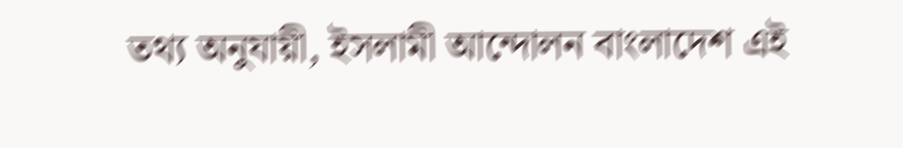তথ্য অনুযায়ী, ইসলামী আন্দোলন বাংলাদেশ এই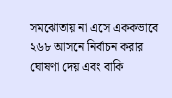সমঝোতায় না এসে এককভাবে ২৬৮ আসনে নির্বাচন করার ঘোষণা দেয় এবং বাকি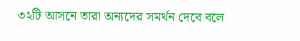৩২টি আসনে তারা অন্যদের সমর্থন দেবে বলে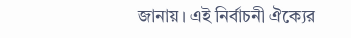জানায়। এই নির্বাচনী ঐক্যের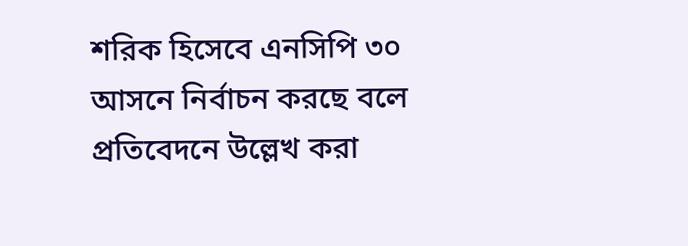শরিক হিসেবে এনসিপি ৩০ আসনে নির্বাচন করছে বলে প্রতিবেদনে উল্লেখ করা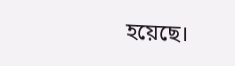হয়েছে।